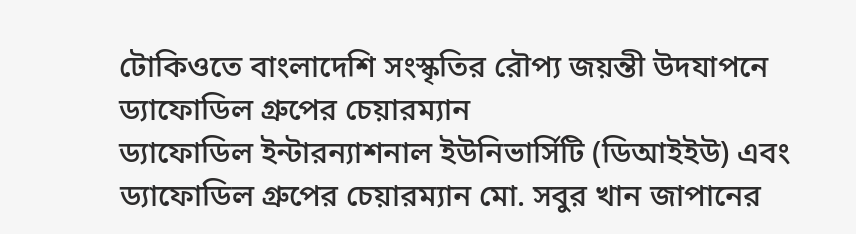টোকিওতে বাংলাদেশি সংস্কৃতির রৌপ্য জয়ন্তী উদযাপনে ড্যাফোডিল গ্রুপের চেয়ারম্যান
ড্যাফোডিল ইন্টারন্যাশনাল ইউনিভার্সিটি (ডিআইইউ) এবং ড্যাফোডিল গ্রুপের চেয়ারম্যান মো. সবুর খান জাপানের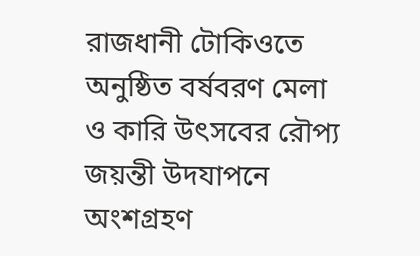রাজধানী টোকিওতে অনুষ্ঠিত বর্ষবরণ মেলা ও কারি উৎসবের রৌপ্য জয়ন্তী উদযাপনে অংশগ্রহণ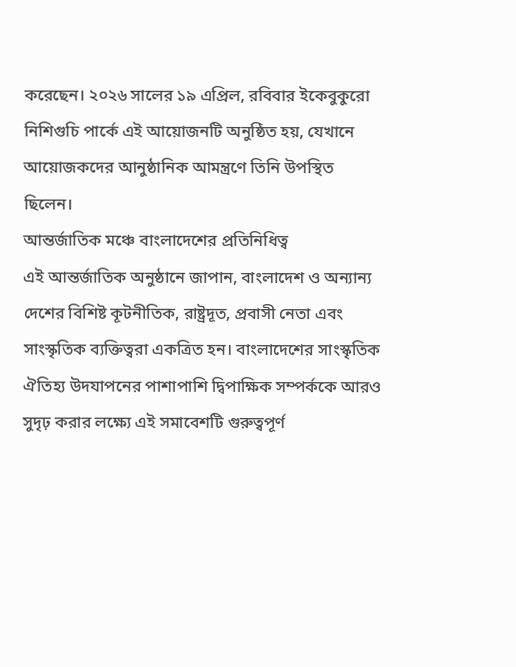করেছেন। ২০২৬ সালের ১৯ এপ্রিল, রবিবার ইকেবুকুরো নিশিগুচি পার্কে এই আয়োজনটি অনুষ্ঠিত হয়, যেখানে আয়োজকদের আনুষ্ঠানিক আমন্ত্রণে তিনি উপস্থিত ছিলেন।
আন্তর্জাতিক মঞ্চে বাংলাদেশের প্রতিনিধিত্ব
এই আন্তর্জাতিক অনুষ্ঠানে জাপান, বাংলাদেশ ও অন্যান্য দেশের বিশিষ্ট কূটনীতিক, রাষ্ট্রদূত, প্রবাসী নেতা এবং সাংস্কৃতিক ব্যক্তিত্বরা একত্রিত হন। বাংলাদেশের সাংস্কৃতিক ঐতিহ্য উদযাপনের পাশাপাশি দ্বিপাক্ষিক সম্পর্ককে আরও সুদৃঢ় করার লক্ষ্যে এই সমাবেশটি গুরুত্বপূর্ণ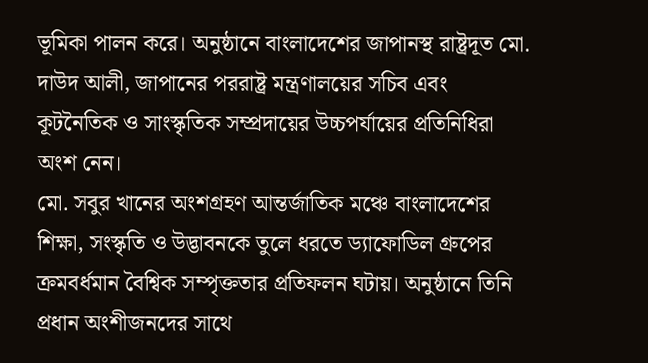ভূমিকা পালন করে। অনুষ্ঠানে বাংলাদেশের জাপানস্থ রাষ্ট্রদূত মো. দাউদ আলী, জাপানের পররাষ্ট্র মন্ত্রণালয়ের সচিব এবং কূটনৈতিক ও সাংস্কৃতিক সম্প্রদায়ের উচ্চপর্যায়ের প্রতিনিধিরা অংশ নেন।
মো. সবুর খানের অংশগ্রহণ আন্তর্জাতিক মঞ্চে বাংলাদেশের শিক্ষা, সংস্কৃতি ও উদ্ভাবনকে তুলে ধরতে ড্যাফোডিল গ্রুপের ক্রমবর্ধমান বৈশ্বিক সম্পৃক্ততার প্রতিফলন ঘটায়। অনুষ্ঠানে তিনি প্রধান অংশীজনদের সাথে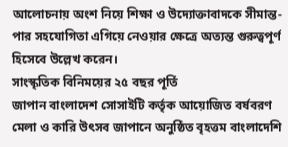আলোচনায় অংশ নিয়ে শিক্ষা ও উদ্যোক্তাবাদকে সীমান্ত-পার সহযোগিতা এগিয়ে নেওয়ার ক্ষেত্রে অত্যন্ত গুরুত্বপূর্ণ হিসেবে উল্লেখ করেন।
সাংস্কৃতিক বিনিময়ের ২৫ বছর পূর্তি
জাপান বাংলাদেশ সোসাইটি কর্তৃক আয়োজিত বর্ষবরণ মেলা ও কারি উৎসব জাপানে অনুষ্ঠিত বৃহত্তম বাংলাদেশি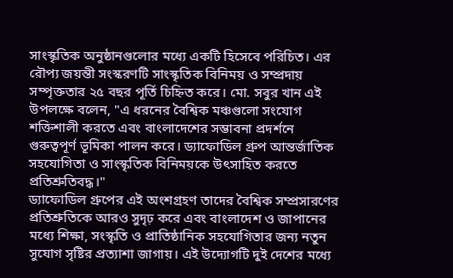সাংস্কৃতিক অনুষ্ঠানগুলোর মধ্যে একটি হিসেবে পরিচিত। এর রৌপ্য জয়ন্তী সংস্করণটি সাংস্কৃতিক বিনিময় ও সম্প্রদায় সম্পৃক্ততার ২৫ বছর পূর্তি চিহ্নিত করে। মো. সবুর খান এই উপলক্ষে বলেন, "এ ধরনের বৈশ্বিক মঞ্চগুলো সংযোগ শক্তিশালী করতে এবং বাংলাদেশের সম্ভাবনা প্রদর্শনে গুরুত্বপূর্ণ ভূমিকা পালন করে। ড্যাফোডিল গ্রুপ আন্তর্জাতিক সহযোগিতা ও সাংস্কৃতিক বিনিময়কে উৎসাহিত করতে প্রতিশ্রুতিবদ্ধ।"
ড্যাফোডিল গ্রুপের এই অংশগ্রহণ তাদের বৈশ্বিক সম্প্রসারণের প্রতিশ্রুতিকে আরও সুদৃঢ় করে এবং বাংলাদেশ ও জাপানের মধ্যে শিক্ষা, সংস্কৃতি ও প্রাতিষ্ঠানিক সহযোগিতার জন্য নতুন সুযোগ সৃষ্টির প্রত্যাশা জাগায়। এই উদ্যোগটি দুই দেশের মধ্যে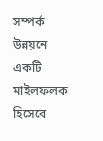সম্পর্ক উন্নয়নে একটি মাইলফলক হিসেবে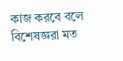কাজ করবে বলে বিশেষজ্ঞরা মত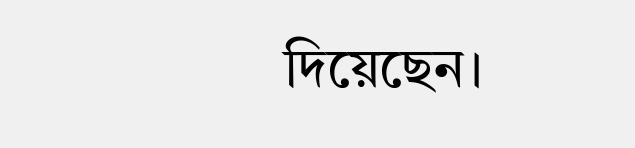দিয়েছেন।